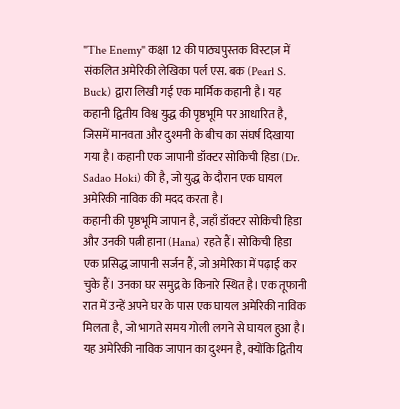"The Enemy" कक्षा 12 की पाठ्यपुस्तक विस्टाज़ में संकलित अमेरिकी लेखिका पर्ल एस. बक (Pearl S. Buck) द्वारा लिखी गई एक मार्मिक कहानी है। यह कहानी द्वितीय विश्व युद्ध की पृष्ठभूमि पर आधारित है, जिसमें मानवता और दुश्मनी के बीच का संघर्ष दिखाया गया है। कहानी एक जापानी डॉक्टर सोकिची हिडा (Dr. Sadao Hoki) की है, जो युद्ध के दौरान एक घायल अमेरिकी नाविक की मदद करता है।
कहानी की पृष्ठभूमि जापान है, जहाँ डॉक्टर सोकिची हिडा और उनकी पत्नी हाना (Hana) रहते हैं। सोकिची हिडा एक प्रसिद्ध जापानी सर्जन हैं, जो अमेरिका में पढ़ाई कर चुके हैं। उनका घर समुद्र के किनारे स्थित है। एक तूफानी रात में उन्हें अपने घर के पास एक घायल अमेरिकी नाविक मिलता है, जो भागते समय गोली लगने से घायल हुआ है। यह अमेरिकी नाविक जापान का दुश्मन है, क्योंकि द्वितीय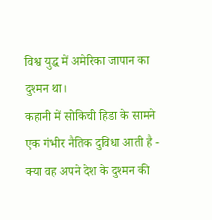विश्व युद्ध में अमेरिका जापान का दुश्मन था।
कहानी में सोकिची हिडा के सामने एक गंभीर नैतिक दुविधा आती है - क्या वह अपने देश के दुश्मन की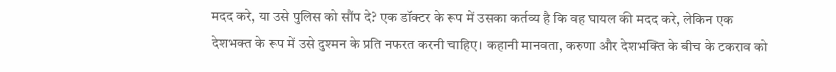मदद करे, या उसे पुलिस को सौंप दे? एक डॉक्टर के रूप में उसका कर्तव्य है कि वह घायल की मदद करे, लेकिन एक देशभक्त के रूप में उसे दुश्मन के प्रति नफरत करनी चाहिए। कहानी मानवता, करुणा और देशभक्ति के बीच के टकराव को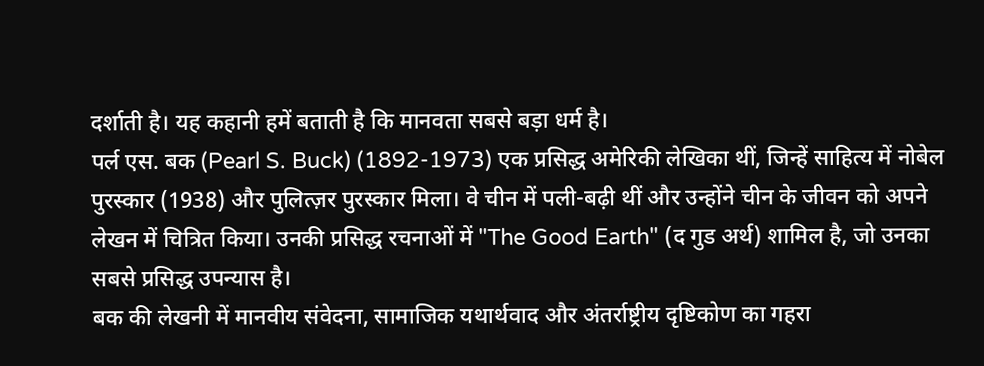दर्शाती है। यह कहानी हमें बताती है कि मानवता सबसे बड़ा धर्म है।
पर्ल एस. बक (Pearl S. Buck) (1892-1973) एक प्रसिद्ध अमेरिकी लेखिका थीं, जिन्हें साहित्य में नोबेल पुरस्कार (1938) और पुलित्ज़र पुरस्कार मिला। वे चीन में पली-बढ़ी थीं और उन्होंने चीन के जीवन को अपने लेखन में चित्रित किया। उनकी प्रसिद्ध रचनाओं में "The Good Earth" (द गुड अर्थ) शामिल है, जो उनका सबसे प्रसिद्ध उपन्यास है।
बक की लेखनी में मानवीय संवेदना, सामाजिक यथार्थवाद और अंतर्राष्ट्रीय दृष्टिकोण का गहरा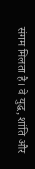संगम मिलता है। वे युद्ध, शांति और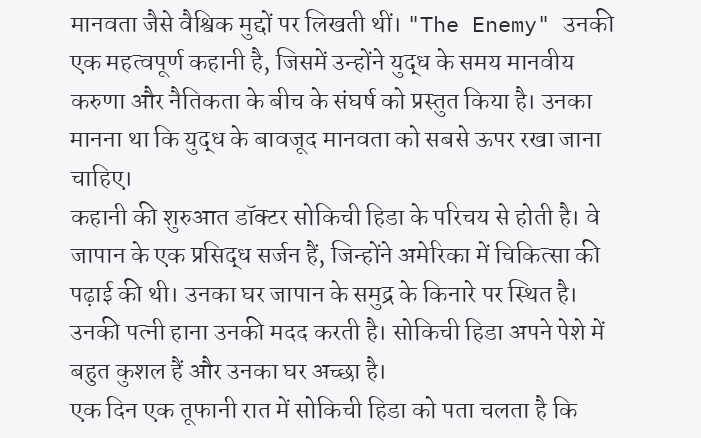मानवता जैसे वैश्विक मुद्दों पर लिखती थीं। "The Enemy" उनकी एक महत्वपूर्ण कहानी है, जिसमें उन्होंने युद्ध के समय मानवीय करुणा और नैतिकता के बीच के संघर्ष को प्रस्तुत किया है। उनका मानना था कि युद्ध के बावजूद मानवता को सबसे ऊपर रखा जाना चाहिए।
कहानी की शुरुआत डॉक्टर सोकिची हिडा के परिचय से होती है। वे जापान के एक प्रसिद्ध सर्जन हैं, जिन्होंने अमेरिका में चिकित्सा की पढ़ाई की थी। उनका घर जापान के समुद्र के किनारे पर स्थित है। उनकी पत्नी हाना उनकी मदद करती है। सोकिची हिडा अपने पेशे में बहुत कुशल हैं और उनका घर अच्छा है।
एक दिन एक तूफानी रात में सोकिची हिडा को पता चलता है कि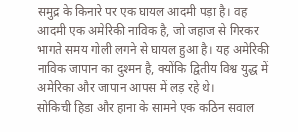समुद्र के किनारे पर एक घायल आदमी पड़ा है। वह आदमी एक अमेरिकी नाविक है, जो जहाज से गिरकर भागते समय गोली लगने से घायल हुआ है। यह अमेरिकी नाविक जापान का दुश्मन है, क्योंकि द्वितीय विश्व युद्ध में अमेरिका और जापान आपस में लड़ रहे थे।
सोकिची हिडा और हाना के सामने एक कठिन सवाल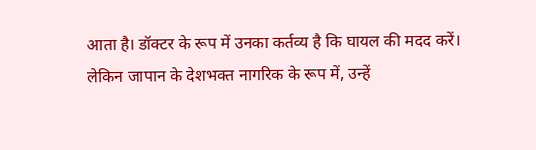आता है। डॉक्टर के रूप में उनका कर्तव्य है कि घायल की मदद करें। लेकिन जापान के देशभक्त नागरिक के रूप में, उन्हें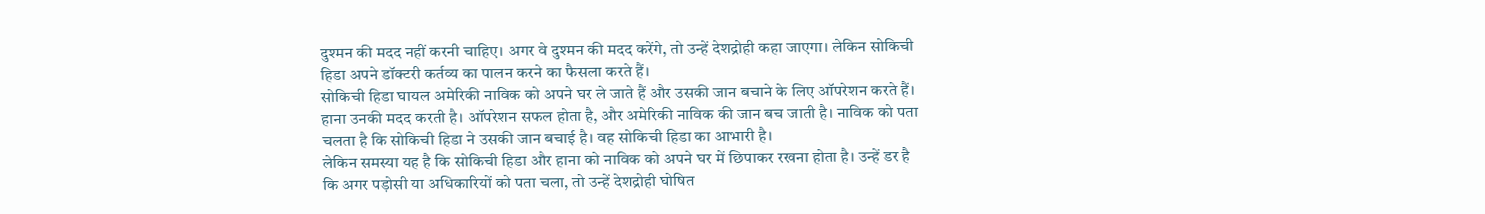दुश्मन की मदद नहीं करनी चाहिए। अगर वे दुश्मन की मदद करेंगे, तो उन्हें देशद्रोही कहा जाएगा। लेकिन सोकिची हिडा अपने डॉक्टरी कर्तव्य का पालन करने का फैसला करते हैं।
सोकिची हिडा घायल अमेरिकी नाविक को अपने घर ले जाते हैं और उसकी जान बचाने के लिए ऑपरेशन करते हैं। हाना उनकी मदद करती है। ऑपरेशन सफल होता है, और अमेरिकी नाविक की जान बच जाती है। नाविक को पता चलता है कि सोकिची हिडा ने उसकी जान बचाई है। वह सोकिची हिडा का आभारी है।
लेकिन समस्या यह है कि सोकिची हिडा और हाना को नाविक को अपने घर में छिपाकर रखना होता है। उन्हें डर है कि अगर पड़ोसी या अधिकारियों को पता चला, तो उन्हें देशद्रोही घोषित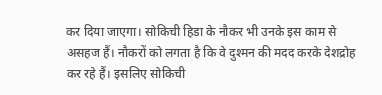कर दिया जाएगा। सोकिची हिडा के नौकर भी उनके इस काम से असहज हैं। नौकरों को लगता है कि वे दुश्मन की मदद करके देशद्रोह कर रहे हैं। इसलिए सोकिची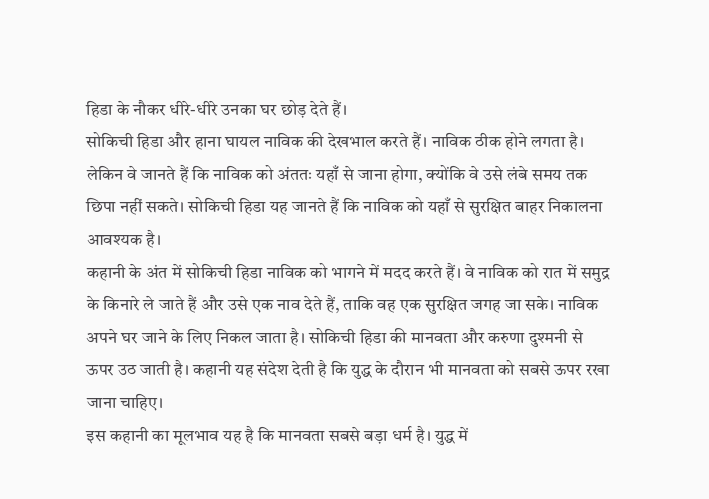हिडा के नौकर धीरे-धीरे उनका घर छोड़ देते हैं।
सोकिची हिडा और हाना घायल नाविक की देखभाल करते हैं। नाविक ठीक होने लगता है। लेकिन वे जानते हैं कि नाविक को अंततः यहाँ से जाना होगा, क्योंकि वे उसे लंबे समय तक छिपा नहीं सकते। सोकिची हिडा यह जानते हैं कि नाविक को यहाँ से सुरक्षित बाहर निकालना आवश्यक है।
कहानी के अंत में सोकिची हिडा नाविक को भागने में मदद करते हैं। वे नाविक को रात में समुद्र के किनारे ले जाते हैं और उसे एक नाव देते हैं, ताकि वह एक सुरक्षित जगह जा सके। नाविक अपने घर जाने के लिए निकल जाता है। सोकिची हिडा की मानवता और करुणा दुश्मनी से ऊपर उठ जाती है। कहानी यह संदेश देती है कि युद्ध के दौरान भी मानवता को सबसे ऊपर रखा जाना चाहिए।
इस कहानी का मूलभाव यह है कि मानवता सबसे बड़ा धर्म है। युद्ध में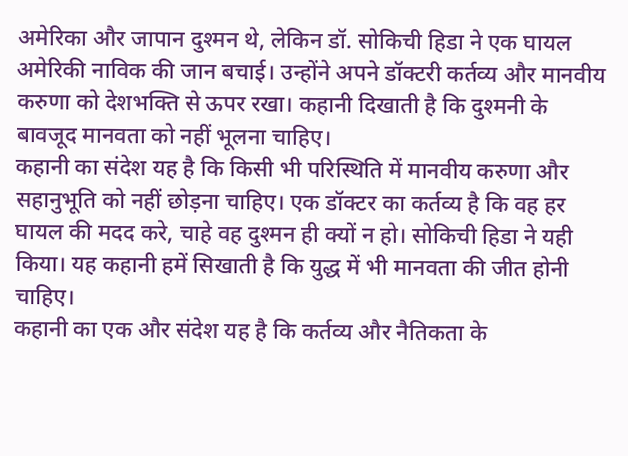अमेरिका और जापान दुश्मन थे, लेकिन डॉ. सोकिची हिडा ने एक घायल अमेरिकी नाविक की जान बचाई। उन्होंने अपने डॉक्टरी कर्तव्य और मानवीय करुणा को देशभक्ति से ऊपर रखा। कहानी दिखाती है कि दुश्मनी के बावजूद मानवता को नहीं भूलना चाहिए।
कहानी का संदेश यह है कि किसी भी परिस्थिति में मानवीय करुणा और सहानुभूति को नहीं छोड़ना चाहिए। एक डॉक्टर का कर्तव्य है कि वह हर घायल की मदद करे, चाहे वह दुश्मन ही क्यों न हो। सोकिची हिडा ने यही किया। यह कहानी हमें सिखाती है कि युद्ध में भी मानवता की जीत होनी चाहिए।
कहानी का एक और संदेश यह है कि कर्तव्य और नैतिकता के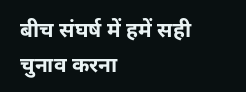बीच संघर्ष में हमें सही चुनाव करना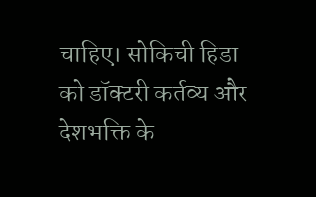चाहिए। सोकिची हिडा को डॉक्टरी कर्तव्य और देशभक्ति के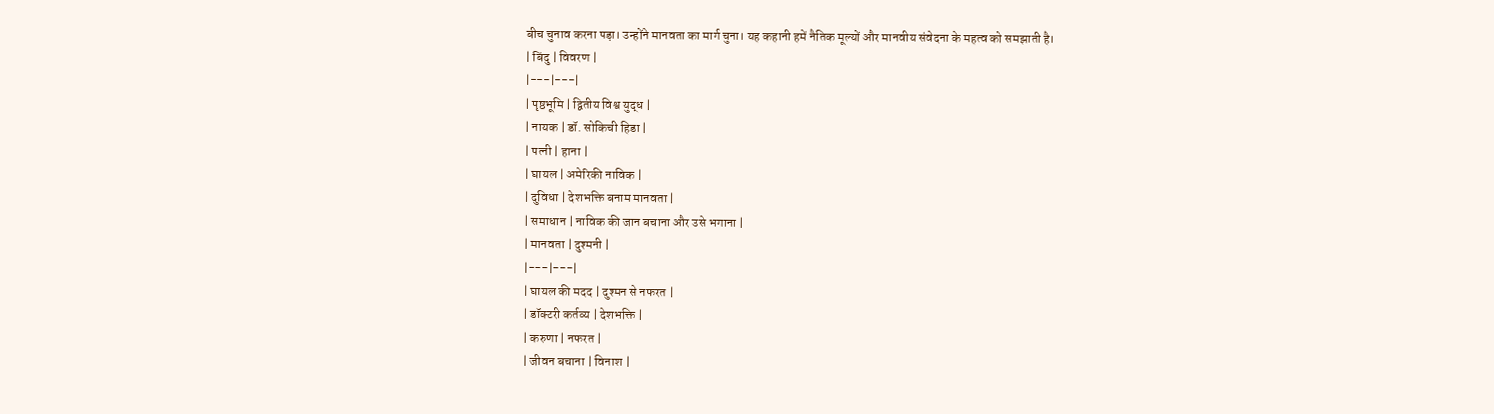बीच चुनाव करना पड़ा। उन्होंने मानवता का मार्ग चुना। यह कहानी हमें नैतिक मूल्यों और मानवीय संवेदना के महत्व को समझाती है।
| बिंदु | विवरण |
|---|---|
| पृष्ठभूमि | द्वितीय विश्व युद्ध |
| नायक | डॉ. सोकिची हिडा |
| पत्नी | हाना |
| घायल | अमेरिकी नाविक |
| दुविधा | देशभक्ति बनाम मानवता |
| समाधान | नाविक की जान बचाना और उसे भगाना |
| मानवता | दुश्मनी |
|---|---|
| घायल की मदद | दुश्मन से नफरत |
| डॉक्टरी कर्तव्य | देशभक्ति |
| करुणा | नफरत |
| जीवन बचाना | विनाश |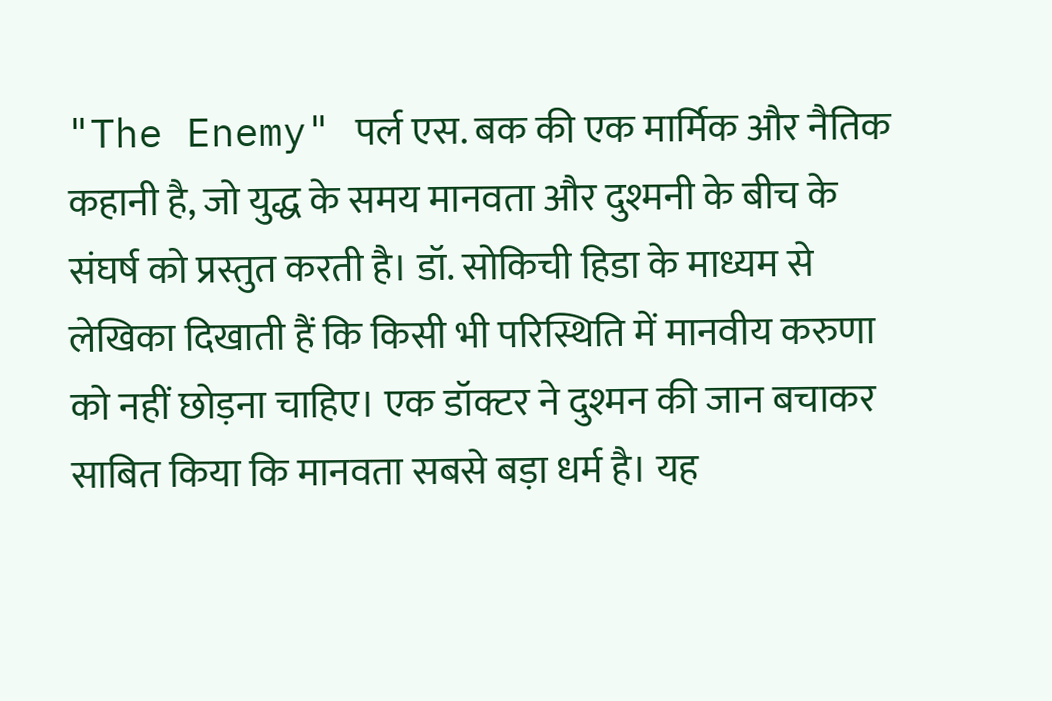"The Enemy" पर्ल एस. बक की एक मार्मिक और नैतिक कहानी है, जो युद्ध के समय मानवता और दुश्मनी के बीच के संघर्ष को प्रस्तुत करती है। डॉ. सोकिची हिडा के माध्यम से लेखिका दिखाती हैं कि किसी भी परिस्थिति में मानवीय करुणा को नहीं छोड़ना चाहिए। एक डॉक्टर ने दुश्मन की जान बचाकर साबित किया कि मानवता सबसे बड़ा धर्म है। यह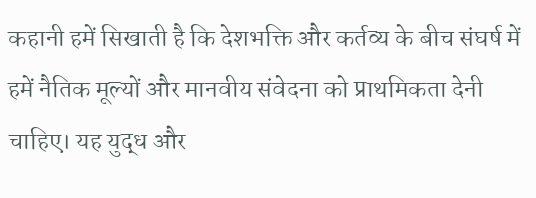कहानी हमें सिखाती है कि देशभक्ति और कर्तव्य के बीच संघर्ष में हमें नैतिक मूल्यों और मानवीय संवेदना को प्राथमिकता देनी चाहिए। यह युद्ध और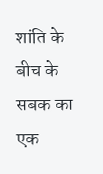शांति के बीच के सबक का एक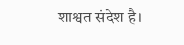शाश्वत संदेश है।